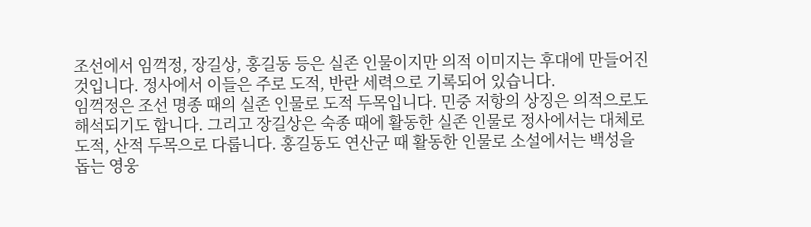조선에서 임꺽정, 장길상, 홍길동 등은 실존 인물이지만 의적 이미지는 후대에 만들어진 것입니다. 정사에서 이들은 주로 도적, 반란 세력으로 기록되어 있습니다.
임꺽정은 조선 명종 때의 실존 인물로 도적 두목입니다. 민중 저항의 상징은 의적으로도 해석되기도 합니다. 그리고 장길상은 숙종 때에 활동한 실존 인물로 정사에서는 대체로 도적, 산적 두목으로 다룹니다. 홍길동도 연산군 때 활동한 인물로 소설에서는 백성을 돕는 영웅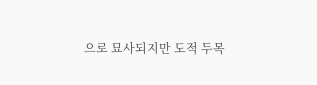으로 묘사되지만 도적 두목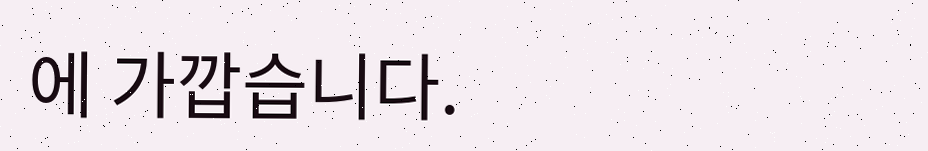에 가깝습니다.